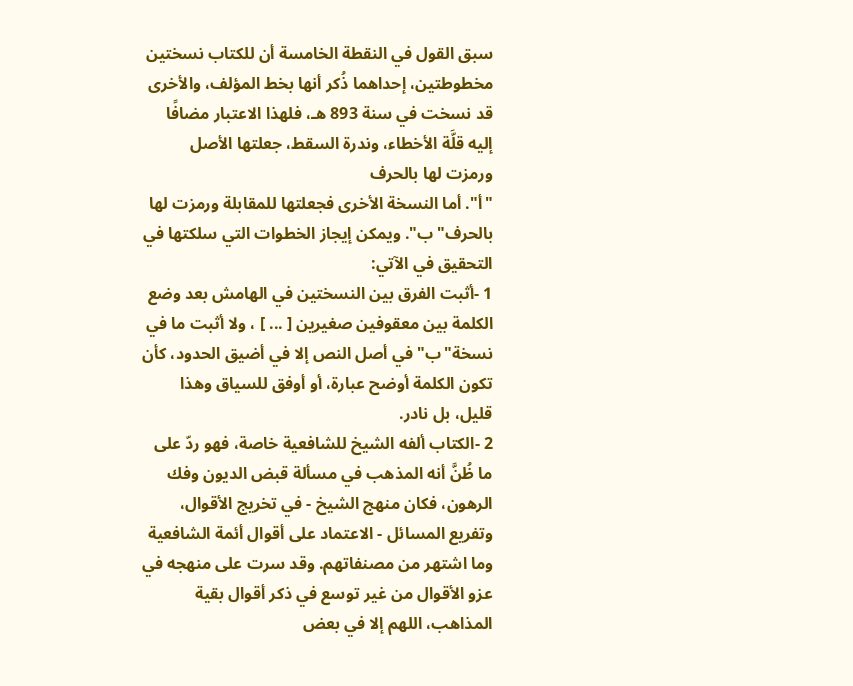سبق القول في النقطة الخامسة أن للكتاب نسختين مخطوطتين، إحداهما ذُكر أنها بخط المؤلف، والأخرى قد نسخت في سنة 893 هـ، فلهذا الاعتبار مضافًا إليه قلَّة الأخطاء، وندرة السقط، جعلتها الأصل ورمزت لها بالحرف
"أ". أما النسخة الأخرى فجعلتها للمقابلة ورمزت لها بالحرف"ب". ويمكن إيجاز الخطوات التي سلكتها في التحقيق في الآتي:
1 -أثبت الفرق بين النسختين في الهامش بعد وضع الكلمة بين معقوفين صغيرين [ ... ] ، ولا أثبت ما في نسخة"ب"في أصل النص إلا في أضيق الحدود، كأن تكون الكلمة أوضح عبارة، أو أوفق للسياق وهذا قليل، بل نادر.
2 -الكتاب ألفه الشيخ للشافعية خاصة، فهو ردّ على ما ظُنَّ أنه المذهب في مسألة قبض الديون وفك الرهون، فكان منهج الشيخ - في تخريج الأقوال، وتفريع المسائل - الاعتماد على أقوال أئمة الشافعية وما اشتهر من مصنفاتهم. وقد سرت على منهجه في عزو الأقوال من غير توسع في ذكر أقوال بقية المذاهب، اللهم إلا في بعض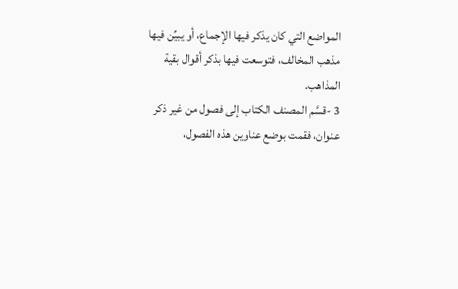المواضع التي كان يذكر فيها الإجماع، أو يبيِّن فيها مذهب المخالف، فتوسعت فيها بذكر أقوال بقية المذاهب.
3 -قسَّم المصنف الكتاب إلى فصول من غير ذكر عنوان، فقمت بوضع عناوين هذه الفصول،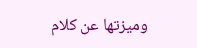وميزتها عن كلام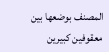المصنف بوضعها بين معقوفين كبيرين